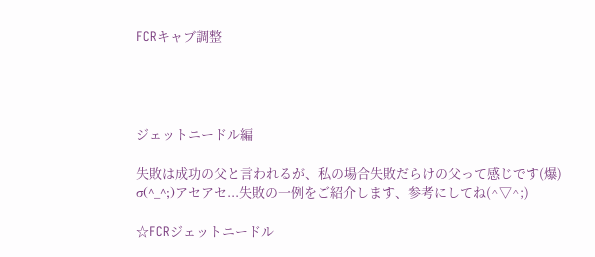FCRキャブ調整




ジェットニードル編

失敗は成功の父と言われるが、私の場合失敗だらけの父って感じです(爆)
σ(^_^;)アセアセ...失敗の一例をご紹介します、参考にしてね(^▽^;)

☆FCRジェットニードル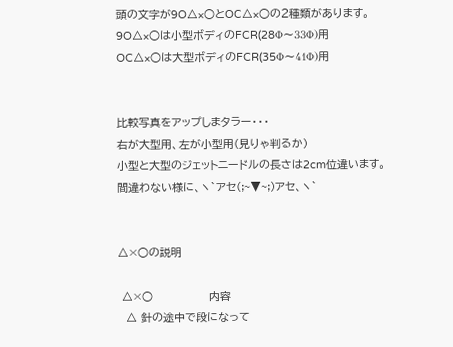頭の文字が9O△×○とOC△×○の2種類があります。
9O△×○は小型ボディのFCR(28Φ〜33Φ)用
OC△×○は大型ボディのFCR(35Φ〜41Φ)用


比較写真をアップしまタラー・・・
右が大型用、左が小型用(見りゃ判るか)
小型と大型のジェットニードルの長さは2cm位違います。
間違わない様に、ヽ`アセ(;~▼~;)アセ、ヽ`


△×○の説明

 △×○              内容
  △ 針の途中で段になって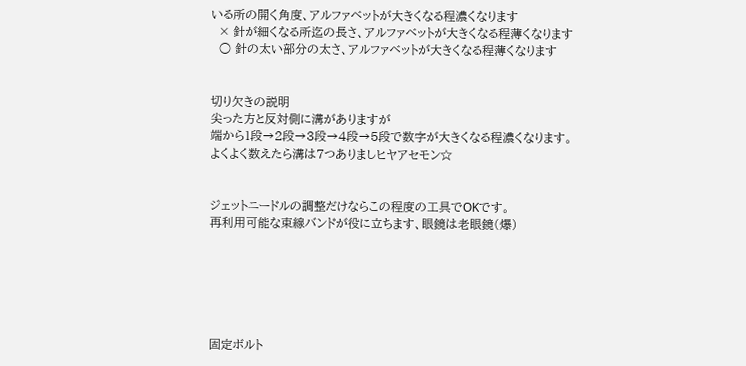いる所の開く角度、アルファベットが大きくなる程濃くなります
  × 針が細くなる所迄の長さ、アルファベットが大きくなる程薄くなります
  ○ 針の太い部分の太さ、アルファベットが大きくなる程薄くなります


切り欠きの説明
尖った方と反対側に溝がありますが
端から1段→2段→3段→4段→5段で数字が大きくなる程濃くなります。
よくよく数えたら溝は7つありましヒヤアセモン☆


ジェットニードルの調整だけならこの程度の工具でOKです。
再利用可能な束線バンドが役に立ちます、眼鏡は老眼鏡(爆)






固定ボルト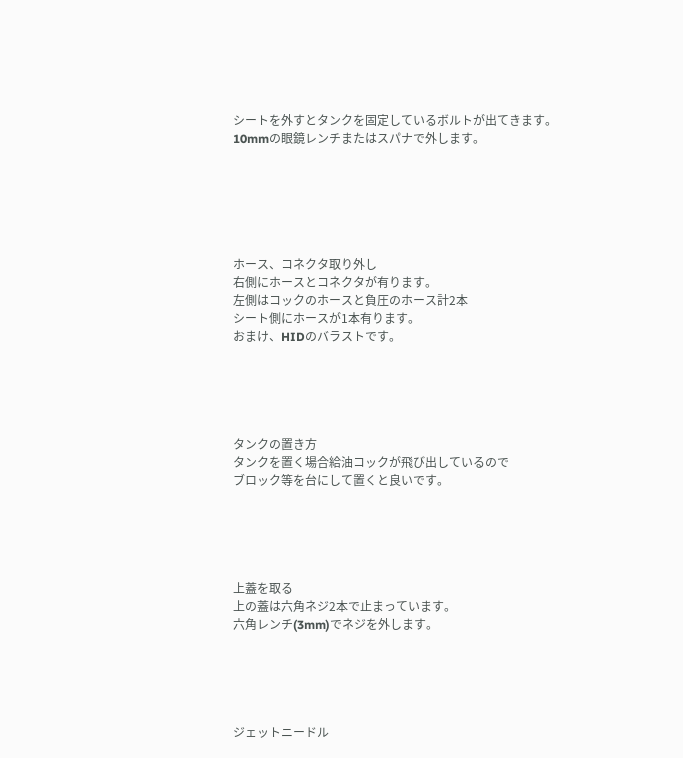シートを外すとタンクを固定しているボルトが出てきます。
10mmの眼鏡レンチまたはスパナで外します。






ホース、コネクタ取り外し
右側にホースとコネクタが有ります。
左側はコックのホースと負圧のホース計2本
シート側にホースが1本有ります。
おまけ、HIDのバラストです。





タンクの置き方
タンクを置く場合給油コックが飛び出しているので
ブロック等を台にして置くと良いです。





上蓋を取る
上の蓋は六角ネジ2本で止まっています。
六角レンチ(3mm)でネジを外します。





ジェットニードル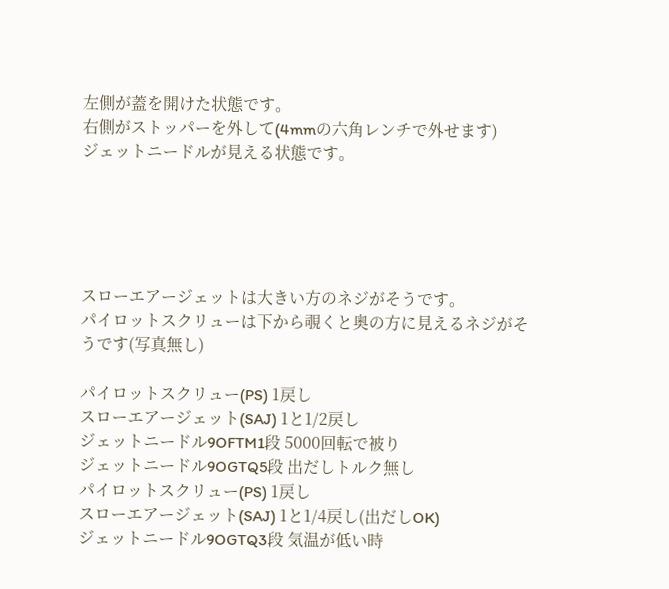左側が蓋を開けた状態です。
右側がストッパーを外して(4mmの六角レンチで外せます)
ジェットニードルが見える状態です。





スローエアージェットは大きい方のネジがそうです。
パイロットスクリューは下から覗くと奥の方に見えるネジがそうです(写真無し)

パイロットスクリュー(PS) 1戻し
スローエアージェット(SAJ) 1と1/2戻し
ジェットニードル9OFTM1段 5000回転で被り
ジェットニードル9OGTQ5段 出だしトルク無し
パイロットスクリュー(PS) 1戻し
スローエアージェット(SAJ) 1と1/4戻し(出だしOK)
ジェットニードル9OGTQ3段 気温が低い時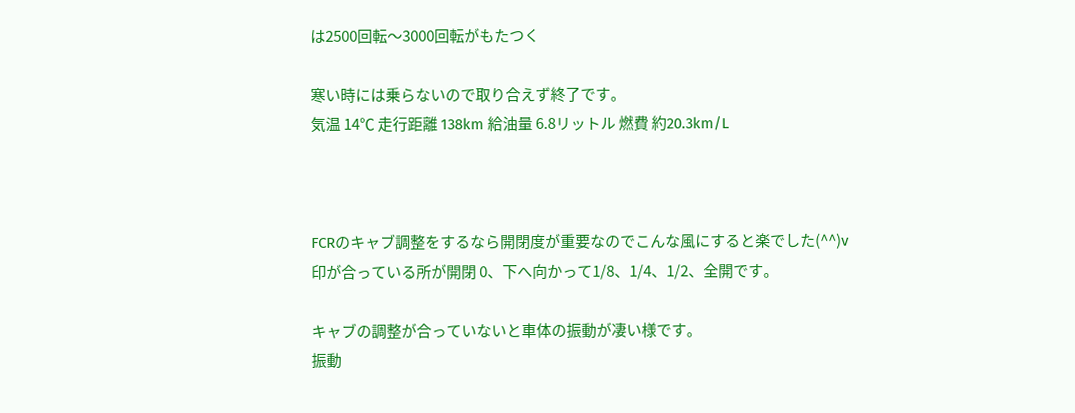は2500回転〜3000回転がもたつく

寒い時には乗らないので取り合えず終了です。
気温 14℃ 走行距離 138km 給油量 6.8リットル 燃費 約20.3km/L



FCRのキャブ調整をするなら開閉度が重要なのでこんな風にすると楽でした(^^)v
印が合っている所が開閉 0、下へ向かって1/8、1/4、1/2、全開です。

キャブの調整が合っていないと車体の振動が凄い様です。
振動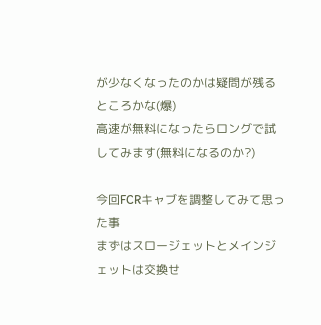が少なくなったのかは疑問が残るところかな(爆)
高速が無料になったらロングで試してみます(無料になるのか?)

今回FCRキャブを調整してみて思った事
まずはスロージェットとメインジェットは交換せ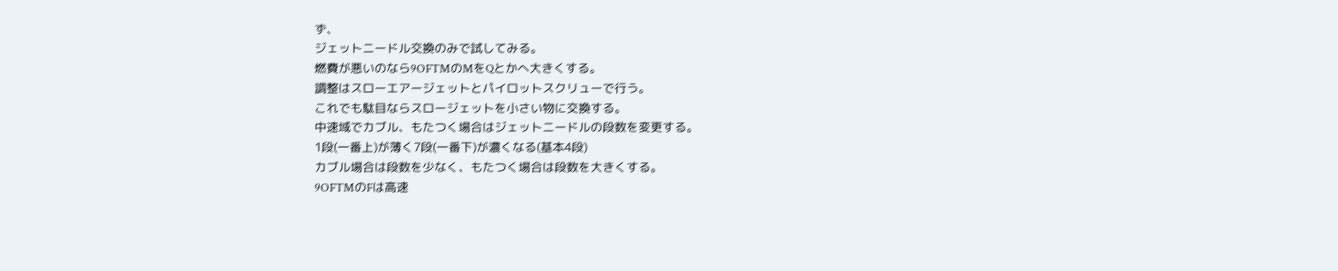ず、
ジェットニードル交換のみで試してみる。
燃費が悪いのなら9OFTMのMをQとかへ大きくする。
調整はスローエアージェットとパイロットスクリューで行う。
これでも駄目ならスロージェットを小さい物に交換する。
中速域でカブル、もたつく場合はジェットニードルの段数を変更する。
1段(一番上)が薄く7段(一番下)が濃くなる(基本4段)
カブル場合は段数を少なく、もたつく場合は段数を大きくする。
9OFTMのFは高速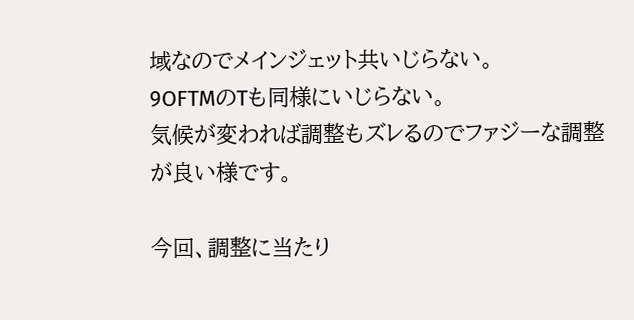域なのでメインジェット共いじらない。
9OFTMのTも同様にいじらない。
気候が変われば調整もズレるのでファジーな調整が良い様です。

今回、調整に当たり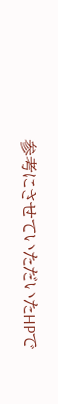参考にさせていただいたHPで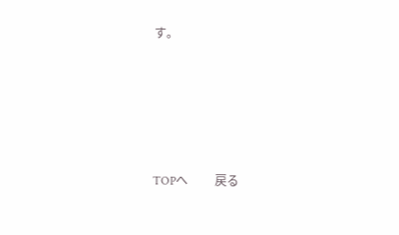す。





TOPへ         戻る